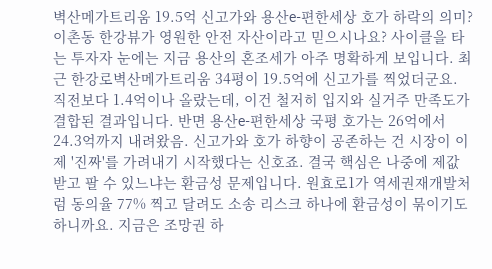벽산메가트리움 19.5억 신고가와 용산e-편한세상 호가 하락의 의미?
이촌동 한강뷰가 영원한 안전 자산이라고 믿으시나요? 사이클을 타는 투자자 눈에는 지금 용산의 혼조세가 아주 명확하게 보입니다. 최근 한강로벽산메가트리움 34평이 19.5억에 신고가를 찍었더군요. 직전보다 1.4억이나 올랐는데, 이건 철저히 입지와 실거주 만족도가 결합된 결과입니다. 반면 용산e-편한세상 국평 호가는 26억에서 24.3억까지 내려왔음. 신고가와 호가 하향이 공존하는 건 시장이 이제 '진짜'를 가려내기 시작했다는 신호죠. 결국 핵심은 나중에 제값 받고 팔 수 있느냐는 환금성 문제입니다. 원효로1가 역세권재개발처럼 동의율 77% 찍고 달려도 소송 리스크 하나에 환금성이 묶이기도 하니까요. 지금은 조망권 하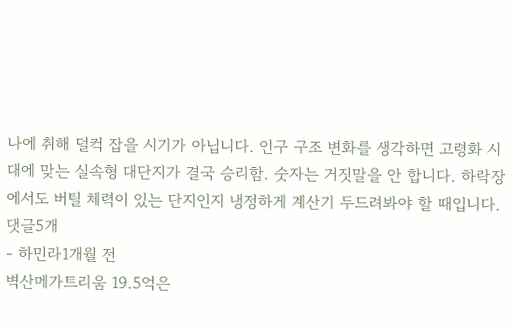나에 취해 덜컥 잡을 시기가 아닙니다. 인구 구조 변화를 생각하면 고령화 시대에 맞는 실속형 대단지가 결국 승리함. 숫자는 거짓말을 안 합니다. 하락장에서도 버틸 체력이 있는 단지인지 냉정하게 계산기 두드려봐야 할 때입니다.
댓글5개
- 하민라1개월 전
벽산메가트리움 19.5억은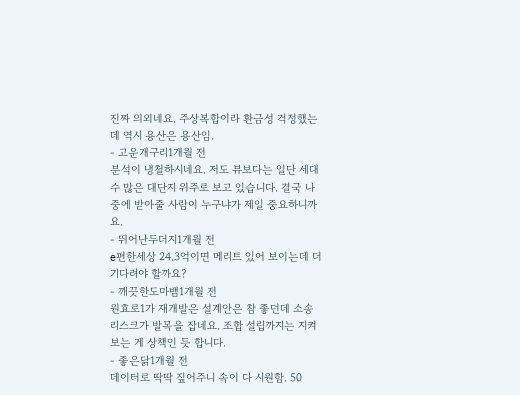진짜 의외네요. 주상복합이라 환금성 걱정했는데 역시 용산은 용산임.
- 고운개구리1개월 전
분석이 냉철하시네요. 저도 뷰보다는 일단 세대수 많은 대단지 위주로 보고 있습니다. 결국 나중에 받아줄 사람이 누구냐가 제일 중요하니까요.
- 뛰어난두더지1개월 전
e편한세상 24.3억이면 메리트 있어 보이는데 더 기다려야 할까요?
- 깨끗한도마뱀1개월 전
원효로1가 재개발은 설계안은 참 좋던데 소송 리스크가 발목을 잡네요. 조합 설립까지는 지켜보는 게 상책인 듯 합니다.
- 좋은닭1개월 전
데이터로 딱딱 짚어주니 속이 다 시원함. 50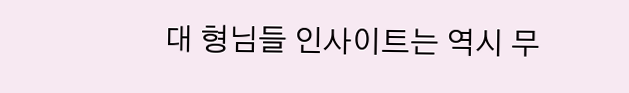대 형님들 인사이트는 역시 무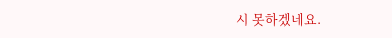시 못하겠네요.